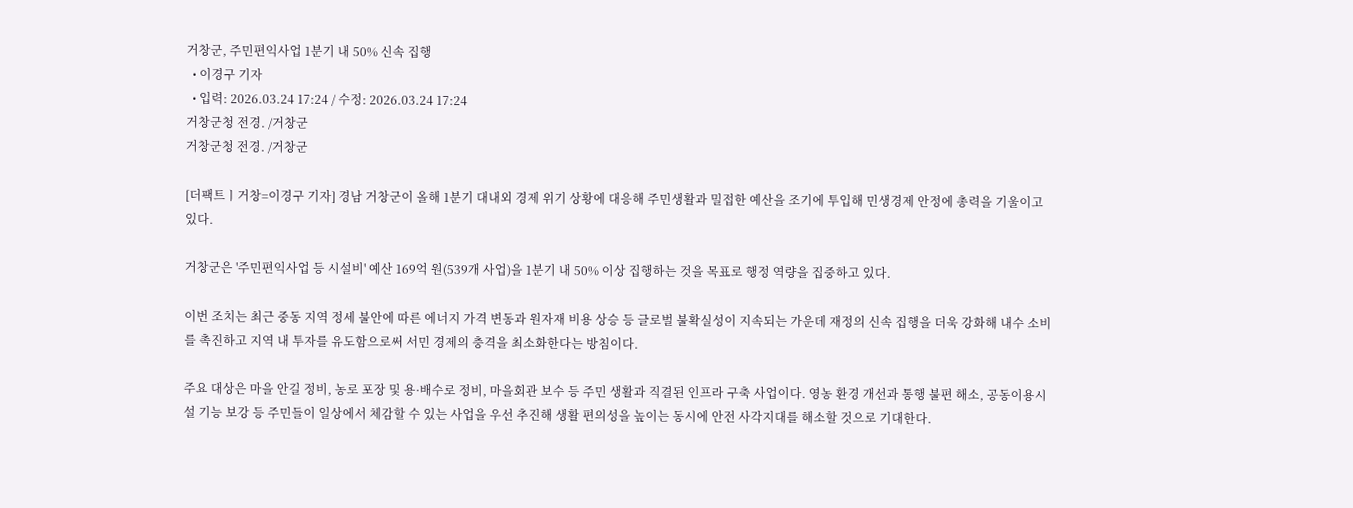거창군, 주민편익사업 1분기 내 50% 신속 집행
  • 이경구 기자
  • 입력: 2026.03.24 17:24 / 수정: 2026.03.24 17:24
거창군청 전경. /거창군
거창군청 전경. /거창군

[더팩트ㅣ거창=이경구 기자] 경남 거창군이 올해 1분기 대내외 경제 위기 상황에 대응해 주민생활과 밀접한 예산을 조기에 투입해 민생경제 안정에 총력을 기울이고 있다.

거창군은 '주민편익사업 등 시설비' 예산 169억 원(539개 사업)을 1분기 내 50% 이상 집행하는 것을 목표로 행정 역량을 집중하고 있다.

이번 조치는 최근 중동 지역 정세 불안에 따른 에너지 가격 변동과 원자재 비용 상승 등 글로벌 불확실성이 지속되는 가운데 재정의 신속 집행을 더욱 강화해 내수 소비를 촉진하고 지역 내 투자를 유도함으로써 서민 경제의 충격을 최소화한다는 방침이다.

주요 대상은 마을 안길 정비, 농로 포장 및 용·배수로 정비, 마을회관 보수 등 주민 생활과 직결된 인프라 구축 사업이다. 영농 환경 개선과 통행 불편 해소, 공동이용시설 기능 보강 등 주민들이 일상에서 체감할 수 있는 사업을 우선 추진해 생활 편의성을 높이는 동시에 안전 사각지대를 해소할 것으로 기대한다.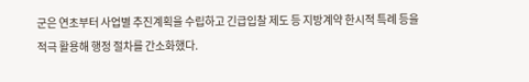군은 연초부터 사업별 추진계획을 수립하고 긴급입찰 제도 등 지방계약 한시적 특례 등을 적극 활용해 행정 절차를 간소화했다.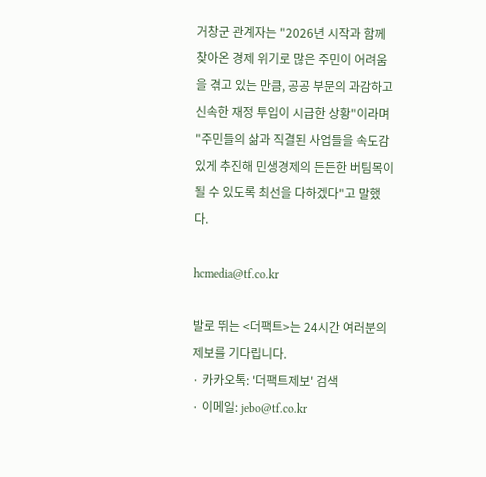거창군 관계자는 "2026년 시작과 함께 찾아온 경제 위기로 많은 주민이 어려움을 겪고 있는 만큼, 공공 부문의 과감하고 신속한 재정 투입이 시급한 상황"이라며 "주민들의 삶과 직결된 사업들을 속도감 있게 추진해 민생경제의 든든한 버팀목이 될 수 있도록 최선을 다하겠다"고 말했다.

hcmedia@tf.co.kr

발로 뛰는 <더팩트>는 24시간 여러분의 제보를 기다립니다.
· 카카오톡: '더팩트제보' 검색
· 이메일: jebo@tf.co.kr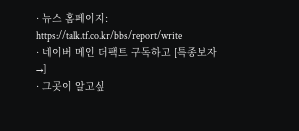· 뉴스 홈페이지: https://talk.tf.co.kr/bbs/report/write
· 네이버 메인 더팩트 구독하고 [특종보자→]
· 그곳이 알고싶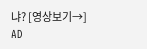냐? [영상보기→]
AD